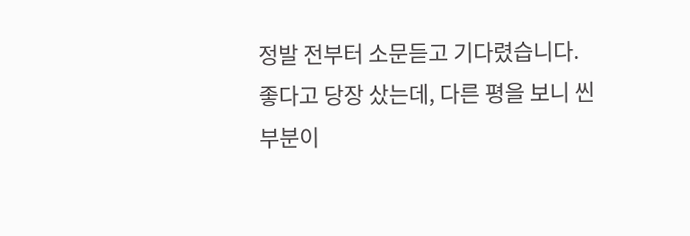정발 전부터 소문듣고 기다렸습니다. 좋다고 당장 샀는데, 다른 평을 보니 씬 부분이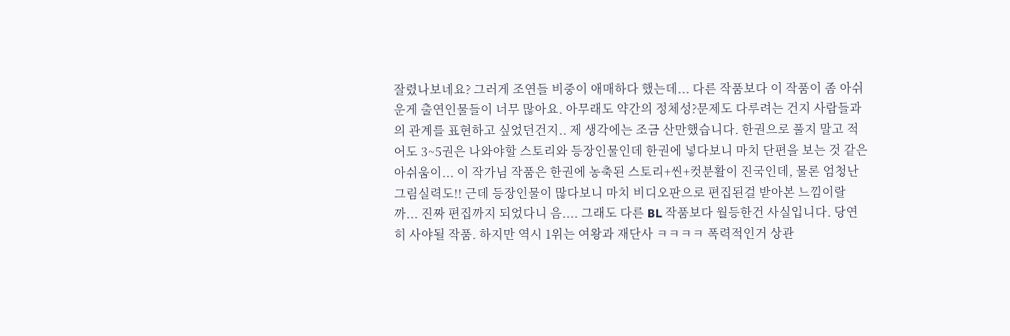잘렸나보네요? 그러게 조연들 비중이 애매하다 했는데... 다른 작품보다 이 작품이 좀 아쉬운게 출연인물들이 너무 많아요. 아무래도 약간의 정체성?문제도 다루려는 건지 사람들과의 관계를 표현하고 싶었던건지.. 제 생각에는 조금 산만했습니다. 한권으로 풀지 말고 적어도 3~5권은 나와야할 스토리와 등장인물인데 한권에 넣다보니 마치 단편을 보는 것 같은 아쉬움이... 이 작가님 작품은 한권에 농축된 스토리+씬+컷분활이 진국인데, 물론 엄청난 그림실력도!! 근데 등장인물이 많다보니 마치 비디오판으로 편집된걸 받아본 느낌이랄까... 진짜 편집까지 되었다니 음.... 그래도 다른 BL 작품보다 월등한건 사실입니다. 당연히 사야될 작품. 하지만 역시 1위는 여왕과 재단사 ㅋㅋㅋㅋ 폭력적인거 상관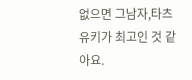없으면 그남자,타츠유키가 최고인 것 같아요.